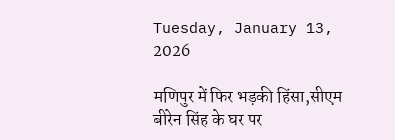Tuesday, January 13, 2026

मणिपुर में फिर भड़की हिंसा,सीएम बीरेन सिंह के घर पर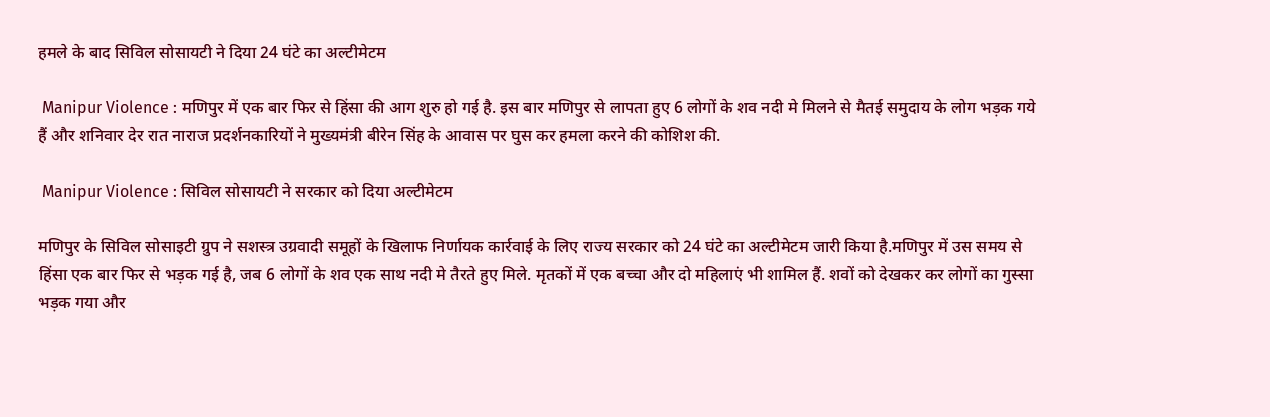हमले के बाद सिविल सोसायटी ने दिया 24 घंटे का अल्टीमेटम

 Manipur Violence : मणिपुर में एक बार फिर से हिंसा की आग शुरु हो गई है. इस बार मणिपुर से लापता हुए 6 लोगों के शव नदी मे मिलने से मैतई समुदाय के लोग भड़क गये हैं और शनिवार देर रात नाराज प्रदर्शनकारियों ने मुख्यमंत्री बीरेन सिंह के आवास पर घुस कर हमला करने की कोशिश की.

 Manipur Violence : सिविल सोसायटी ने सरकार को दिया अल्टीमेटम

मणिपुर के सिविल सोसाइटी ग्रुप ने सशस्त्र उग्रवादी समूहों के खिलाफ निर्णायक कार्रवाई के लिए राज्य सरकार को 24 घंटे का अल्टीमेटम जारी किया है.मणिपुर में उस समय से हिंसा एक बार फिर से भड़क गई है, जब 6 लोगों के शव एक साथ नदी मे तैरते हुए मिले. मृतकों में एक बच्चा और दो महिलाएं भी शामिल हैं. शवों को देखकर कर लोगों का गुस्सा भड़क गया और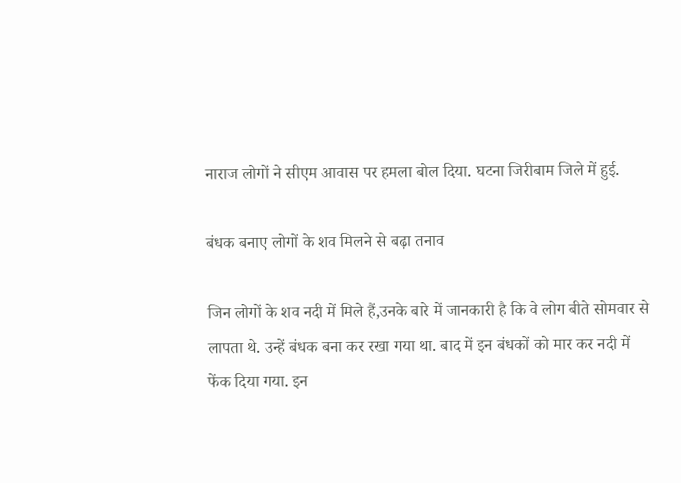नाराज लोगों ने सीएम आवास पर हमला बोल दिया. घटना जिरीबाम जिले में हुई.

बंधक बनाए लोगों के शव मिलने से बढ़ा तनाव

जिन लोगों के शव नदी में मिले हैं,उनके बारे में जानकारी है कि वे लोग बीते सोमवार से लापता थे. उन्हें बंधक बना कर रखा गया था. बाद में इन बंधकों को मार कर नदी में फेंक दिया गया. इन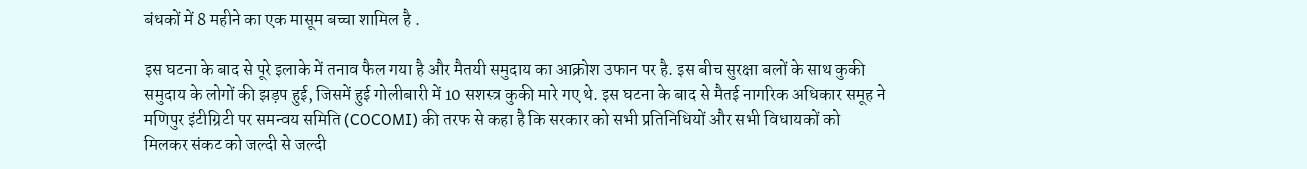बंधकों में 8 महीने का एक मासूम बच्चा शामिल है .

इस घटना के बाद से पूरे इलाके में तनाव फैल गया है और मैतयी समुदाय का आक्रोश उफान पर है. इस बीच सुरक्षा बलों के साथ कुकी समुदाय के लोगों की झड़प हुई, जिसमें हुई गोलीबारी में 10 सशस्त्र कुकी मारे गए थे. इस घटना के बाद से मैतई नागरिक अधिकार समूह ने मणिपुर इंटीग्रिटी पर समन्वय समिति (COCOMI) की तरफ से कहा है कि सरकार को सभी प्रतिनिधियों और सभी विधायकों को मिलकर संकट को जल्दी से जल्दी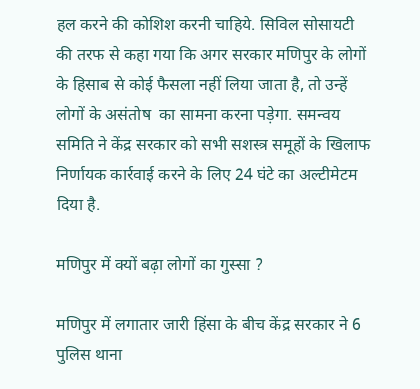हल करने की कोशिश करनी चाहिये. सिविल सोसायटी की तरफ से कहा गया कि अगर सरकार मणिपुर के लोगों के हिसाब से कोई फैसला नहीं लिया जाता है, तो उन्हें लोगों के असंतोष  का सामना करना पड़ेगा. समन्वय समिति ने केंद्र सरकार को सभी सशस्त्र समूहों के खिलाफ निर्णायक कार्रवाई करने के लिए 24 घंटे का अल्टीमेटम दिया है.

मणिपुर में क्यों बढ़ा लोगों का गुस्सा ?

मणिपुर में लगातार जारी हिंसा के बीच केंद्र सरकार ने 6 पुलिस थाना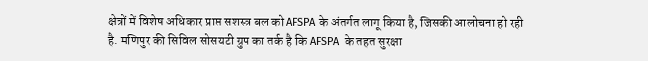क्षेत्रों में विशेष अधिकार प्राप्त सशस्त्र बल को AFSPA के अंतर्गत लागू किया है, जिसकी आलोचना हो रही है. मणिपुर की सिविल सोसयटी ग्रुप का तर्क है कि AFSPA  के तहत सुरक्षा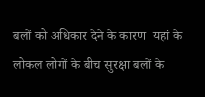बलों को अधिकार देने के कारण  यहां के लोकल लोगों के बीच सुरक्षा बलों के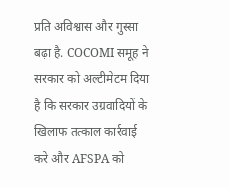प्रति अविश्वास और गुस्सा बढ़ा है. COCOMI समूह ने सरकार को अल्टीमेटम दिया है कि सरकार उग्रवादियों के खिलाफ तत्काल कार्रवाई करे और AFSPA को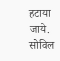हटाया जाये. सोविल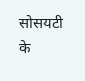सोसयटी के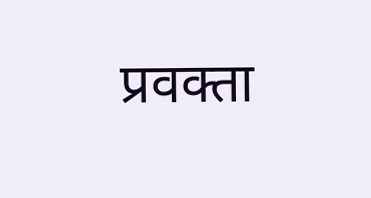प्रवक्ता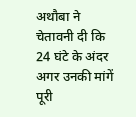अथौबा ने चेतावनी दी कि 24 घंटे के अंदर अगर उनकी मांगें पूरी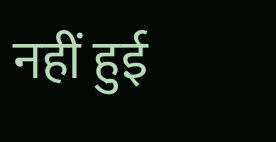नहीं हुई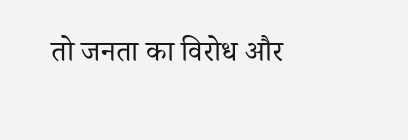तो जनता का विरोध और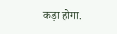कड़ा होगा.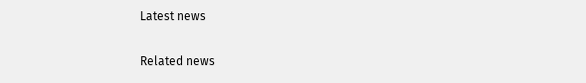Latest news

Related news